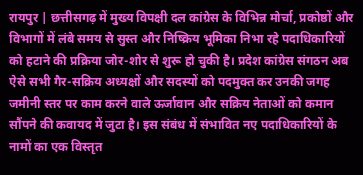रायपुर | छत्तीसगढ़ में मुख्य विपक्षी दल कांग्रेस के विभिन्न मोर्चा, प्रकोष्ठों और विभागों में लंबे समय से सुस्त और निष्क्रिय भूमिका निभा रहे पदाधिकारियों को हटाने की प्रक्रिया जोर-शोर से शुरू हो चुकी है। प्रदेश कांग्रेस संगठन अब ऐसे सभी गैर-सक्रिय अध्यक्षों और सदस्यों को पदमुक्त कर उनकी जगह जमीनी स्तर पर काम करने वाले ऊर्जावान और सक्रिय नेताओं को कमान सौंपने की कवायद में जुटा है। इस संबंध में संभावित नए पदाधिकारियों के नामों का एक विस्तृत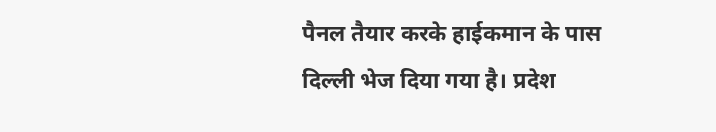पैनल तैयार करके हाईकमान के पास दिल्ली भेज दिया गया है। प्रदेश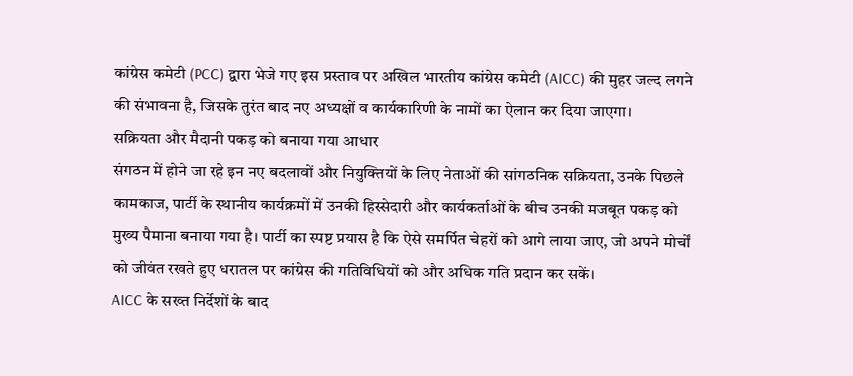कांग्रेस कमेटी (PCC) द्वारा भेजे गए इस प्रस्ताव पर अखिल भारतीय कांग्रेस कमेटी (AICC) की मुहर जल्द लगने की संभावना है, जिसके तुरंत बाद नए अध्यक्षों व कार्यकारिणी के नामों का ऐलान कर दिया जाएगा।
सक्रियता और मैदानी पकड़ को बनाया गया आधार
संगठन में होने जा रहे इन नए बदलावों और नियुक्तियों के लिए नेताओं की सांगठनिक सक्रियता, उनके पिछले कामकाज, पार्टी के स्थानीय कार्यक्रमों में उनकी हिस्सेदारी और कार्यकर्ताओं के बीच उनकी मजबूत पकड़ को मुख्य पैमाना बनाया गया है। पार्टी का स्पष्ट प्रयास है कि ऐसे समर्पित चेहरों को आगे लाया जाए, जो अपने मोर्चों को जीवंत रखते हुए धरातल पर कांग्रेस की गतिविधियों को और अधिक गति प्रदान कर सकें।
AICC के सख्त निर्देशों के बाद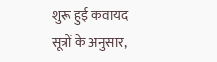शुरू हुई कवायद
सूत्रों के अनुसार,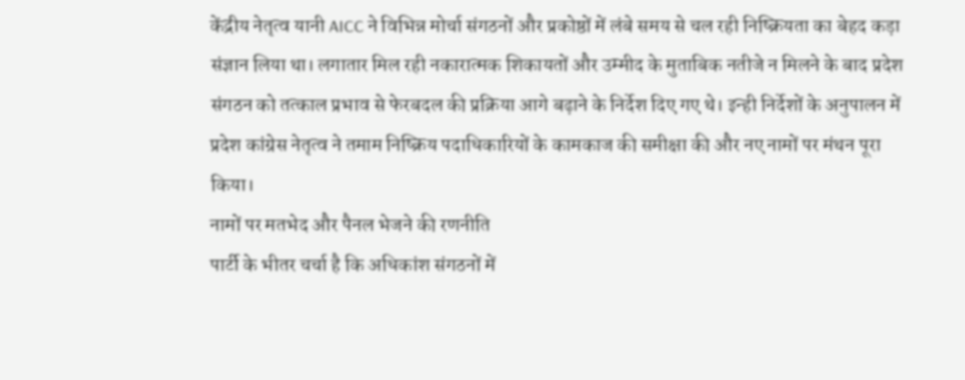केंद्रीय नेतृत्व यानी AICC ने विभिन्न मोर्चा संगठनों और प्रकोष्ठों में लंबे समय से चल रही निष्क्रियता का बेहद कड़ा संज्ञान लिया था। लगातार मिल रही नकारात्मक शिकायतों और उम्मीद के मुताबिक नतीजे न मिलने के बाद प्रदेश संगठन को तत्काल प्रभाव से फेरबदल की प्रक्रिया आगे बढ़ाने के निर्देश दिए गए थे। इन्ही निर्देशों के अनुपालन में प्रदेश कांग्रेस नेतृत्व ने तमाम निष्क्रिय पदाधिकारियों के कामकाज की समीक्षा की और नए नामों पर मंथन पूरा किया।
नामों पर मतभेद और पैनल भेजने की रणनीति
पार्टी के भीतर चर्चा है कि अधिकांश संगठनों में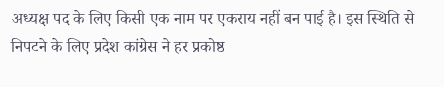अध्यक्ष पद के लिए किसी एक नाम पर एकराय नहीं बन पाई है। इस स्थिति से निपटने के लिए प्रदेश कांग्रेस ने हर प्रकोष्ठ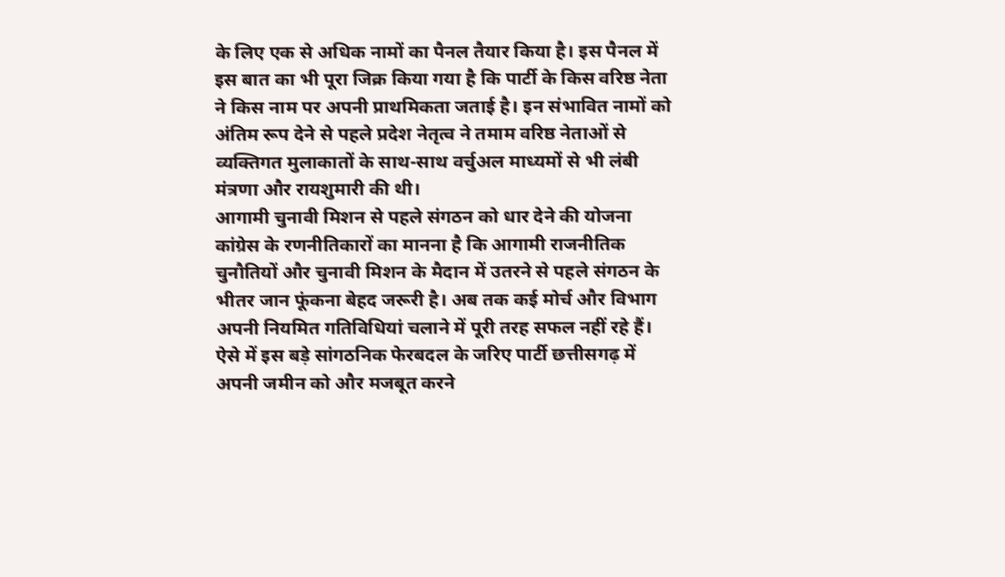के लिए एक से अधिक नामों का पैनल तैयार किया है। इस पैनल में इस बात का भी पूरा जिक्र किया गया है कि पार्टी के किस वरिष्ठ नेता ने किस नाम पर अपनी प्राथमिकता जताई है। इन संभावित नामों को अंतिम रूप देने से पहले प्रदेश नेतृत्व ने तमाम वरिष्ठ नेताओं से व्यक्तिगत मुलाकातों के साथ-साथ वर्चुअल माध्यमों से भी लंबी मंत्रणा और रायशुमारी की थी।
आगामी चुनावी मिशन से पहले संगठन को धार देने की योजना
कांग्रेस के रणनीतिकारों का मानना है कि आगामी राजनीतिक चुनौतियों और चुनावी मिशन के मैदान में उतरने से पहले संगठन के भीतर जान फूंकना बेहद जरूरी है। अब तक कई मोर्च और विभाग अपनी नियमित गतिविधियां चलाने में पूरी तरह सफल नहीं रहे हैं। ऐसे में इस बड़े सांगठनिक फेरबदल के जरिए पार्टी छत्तीसगढ़ में अपनी जमीन को और मजबूत करने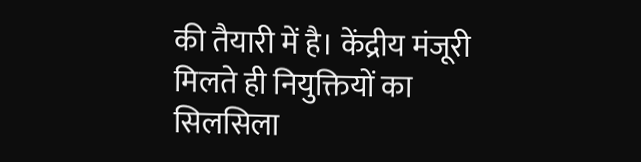की तैयारी में है। केंद्रीय मंजूरी मिलते ही नियुक्तियों का सिलसिला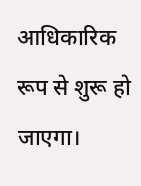आधिकारिक रूप से शुरू हो जाएगा।